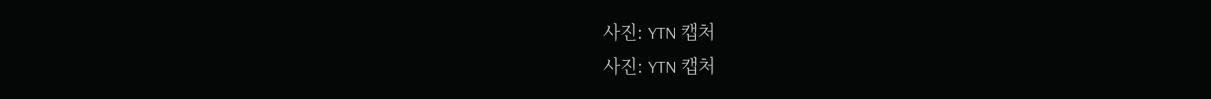사진: YTN 캡처
사진: YTN 캡처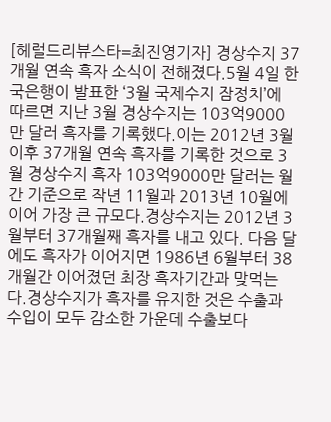[헤럴드리뷰스타=최진영기자] 경상수지 37개월 연속 흑자 소식이 전해졌다.5월 4일 한국은행이 발표한 ‘3월 국제수지 잠정치’에 따르면 지난 3월 경상수지는 103억9000만 달러 흑자를 기록했다.이는 2012년 3월 이후 37개월 연속 흑자를 기록한 것으로 3월 경상수지 흑자 103억9000만 달러는 월간 기준으로 작년 11월과 2013년 10월에 이어 가장 큰 규모다.경상수지는 2012년 3월부터 37개월째 흑자를 내고 있다. 다음 달에도 흑자가 이어지면 1986년 6월부터 38개월간 이어졌던 최장 흑자기간과 맞먹는다.경상수지가 흑자를 유지한 것은 수출과 수입이 모두 감소한 가운데 수출보다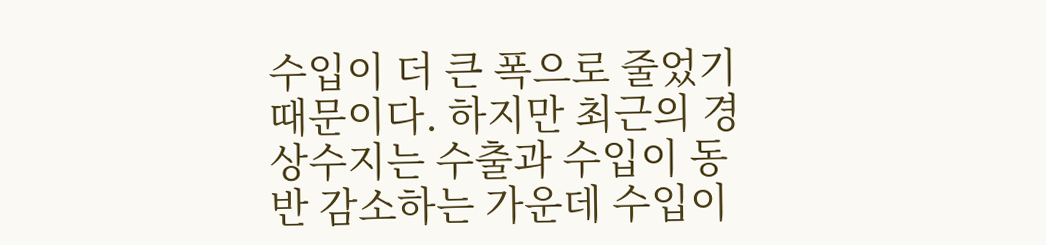수입이 더 큰 폭으로 줄었기 때문이다. 하지만 최근의 경상수지는 수출과 수입이 동반 감소하는 가운데 수입이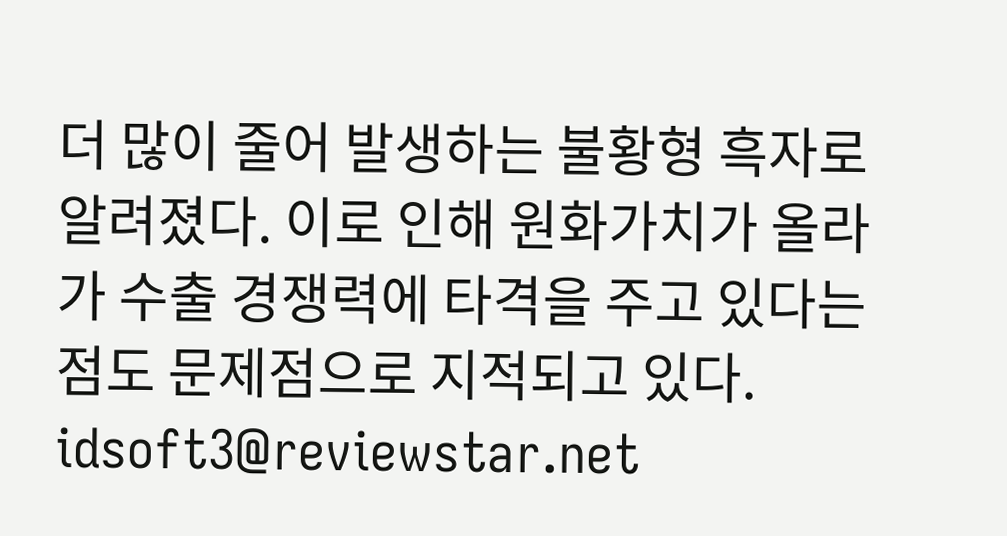더 많이 줄어 발생하는 불황형 흑자로 알려졌다. 이로 인해 원화가치가 올라가 수출 경쟁력에 타격을 주고 있다는 점도 문제점으로 지적되고 있다. idsoft3@reviewstar.net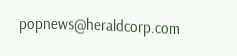popnews@heraldcorp.com